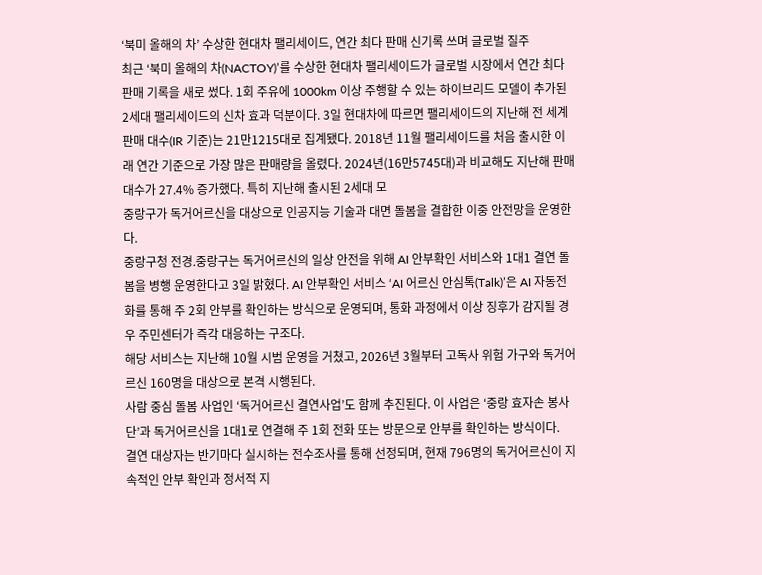‘북미 올해의 차’ 수상한 현대차 팰리세이드, 연간 최다 판매 신기록 쓰며 글로벌 질주
최근 ‘북미 올해의 차(NACTOY)’를 수상한 현대차 팰리세이드가 글로벌 시장에서 연간 최다 판매 기록을 새로 썼다. 1회 주유에 1000km 이상 주행할 수 있는 하이브리드 모델이 추가된 2세대 팰리세이드의 신차 효과 덕분이다. 3일 현대차에 따르면 팰리세이드의 지난해 전 세계 판매 대수(IR 기준)는 21만1215대로 집계됐다. 2018년 11월 팰리세이드를 처음 출시한 이래 연간 기준으로 가장 많은 판매량을 올렸다. 2024년(16만5745대)과 비교해도 지난해 판매 대수가 27.4% 증가했다. 특히 지난해 출시된 2세대 모
중랑구가 독거어르신을 대상으로 인공지능 기술과 대면 돌봄을 결합한 이중 안전망을 운영한다.
중랑구청 전경.중랑구는 독거어르신의 일상 안전을 위해 AI 안부확인 서비스와 1대1 결연 돌봄을 병행 운영한다고 3일 밝혔다. AI 안부확인 서비스 ‘AI 어르신 안심톡(Talk)’은 AI 자동전화를 통해 주 2회 안부를 확인하는 방식으로 운영되며, 통화 과정에서 이상 징후가 감지될 경우 주민센터가 즉각 대응하는 구조다.
해당 서비스는 지난해 10월 시범 운영을 거쳤고, 2026년 3월부터 고독사 위험 가구와 독거어르신 160명을 대상으로 본격 시행된다.
사람 중심 돌봄 사업인 ‘독거어르신 결연사업’도 함께 추진된다. 이 사업은 ‘중랑 효자손 봉사단’과 독거어르신을 1대1로 연결해 주 1회 전화 또는 방문으로 안부를 확인하는 방식이다.
결연 대상자는 반기마다 실시하는 전수조사를 통해 선정되며, 현재 796명의 독거어르신이 지속적인 안부 확인과 정서적 지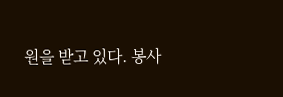원을 받고 있다. 봉사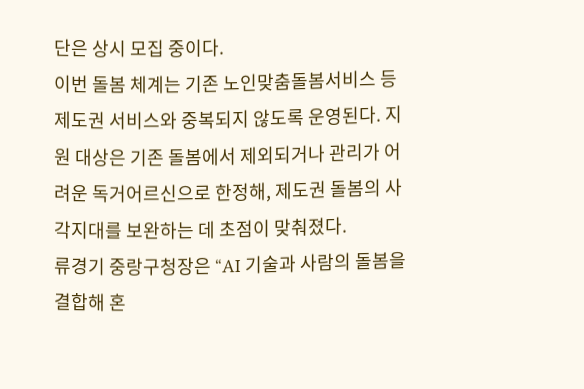단은 상시 모집 중이다.
이번 돌봄 체계는 기존 노인맞춤돌봄서비스 등 제도권 서비스와 중복되지 않도록 운영된다. 지원 대상은 기존 돌봄에서 제외되거나 관리가 어려운 독거어르신으로 한정해, 제도권 돌봄의 사각지대를 보완하는 데 초점이 맞춰졌다.
류경기 중랑구청장은 “AI 기술과 사람의 돌봄을 결합해 혼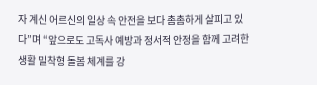자 계신 어르신의 일상 속 안전을 보다 촘촘하게 살피고 있다”며 “앞으로도 고독사 예방과 정서적 안정을 함께 고려한 생활 밀착형 돌봄 체계를 강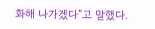화해 나가겠다”고 말했다.